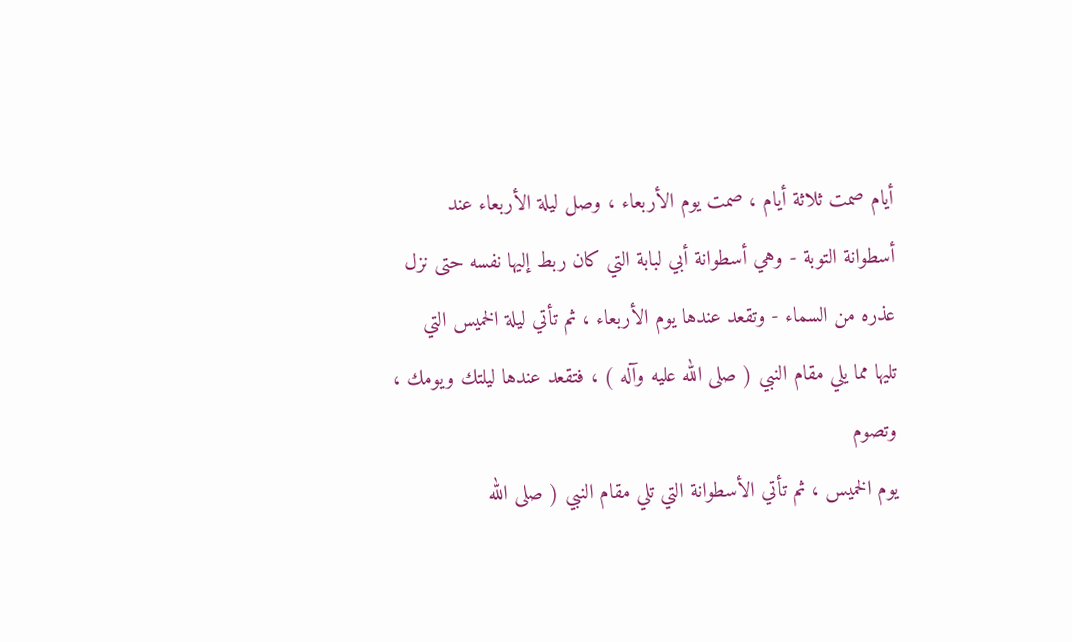أيام صمت ثلاثة أيام ، صمت يوم الأربعاء ، وصل ليلة الأربعاء عند
أسطوانة التوبة - وهي أسطوانة أبي لبابة التي كان ربط إليها نفسه حتى نزل
عذره من السماء - وتقعد عندها يوم الأربعاء ، ثم تأتي ليلة الخميس التي
تليها مما يلي مقام النبي ( صلى الله عليه وآله ) ، فتقعد عندها ليلتك ويومك ، وتصوم
يوم الخميس ، ثم تأتي الأسطوانة التي تلي مقام النبي ( صلى الله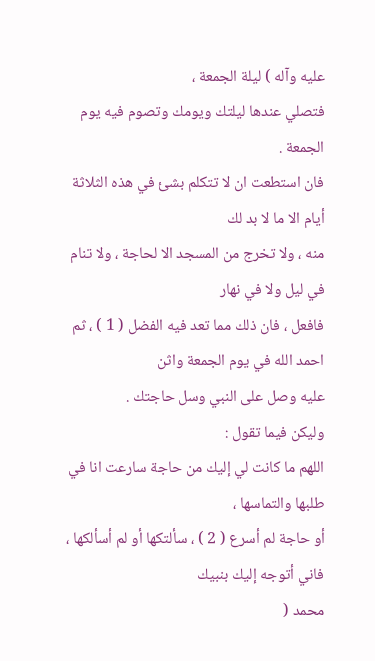عليه وآله ) ليلة الجمعة ،
فتصلي عندها ليلتك ويومك وتصوم فيه يوم الجمعة .
فان استطعت ان لا تتكلم بشئ في هذه الثلاثة أيام الا ما لا بد لك
منه ، ولا تخرج من المسجد الا لحاجة ، ولا تنام في ليل ولا في نهار
فافعل ، فان ذلك مما تعد فيه الفضل ( 1 ) ، ثم احمد الله في يوم الجمعة واثن
عليه وصل على النبي وسل حاجتك .
وليكن فيما تقول :
اللهم ما كانت لي إليك من حاجة سارعت انا في طلبها والتماسها ،
أو حاجة لم أسرع ( 2 ) ، سألتكها أو لم أسألكها ، فاني أتوجه إليك بنبيك
محمد (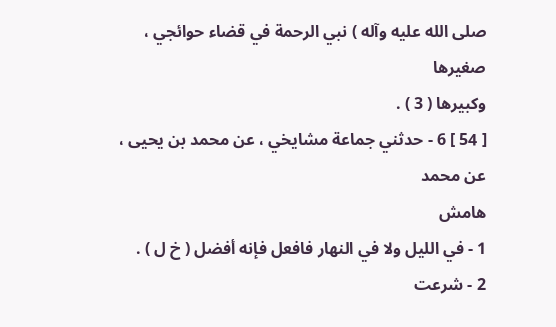صلى الله عليه وآله ) نبي الرحمة في قضاء حوائجي ، صغيرها
وكبيرها ( 3 ) .
[ 54 ] 6 - حدثني جماعة مشايخي ، عن محمد بن يحيى ، عن محمد
هامش
1 - في الليل ولا في النهار فافعل فإنه أفضل ( خ ل ) .
2 - شرعت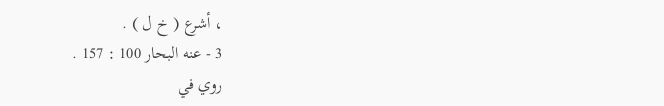، أشرع ( خ ل ) .
3 - عنه البحار 100 : 157 .
روي في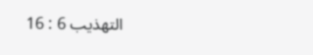التهذيب 6 : 16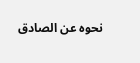نحوه عن الصادق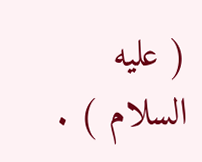( عليه السلام ) .